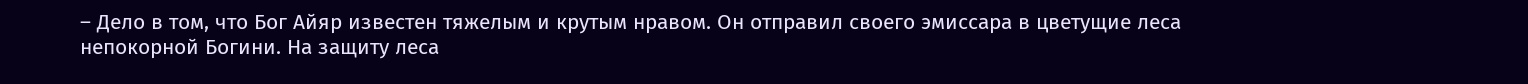– Дело в том, что Бог Айяр известен тяжелым и крутым нравом. Он отправил своего эмиссара в цветущие леса непокорной Богини. На защиту леса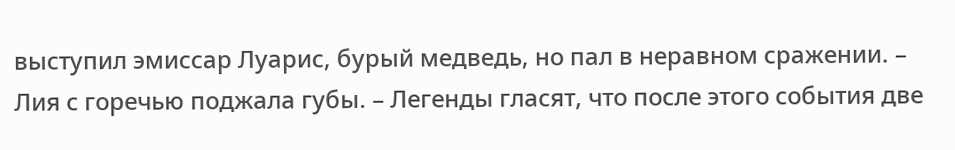выступил эмиссар Луарис, бурый медведь, но пал в неравном сражении. – Лия с горечью поджала губы. – Легенды гласят, что после этого события две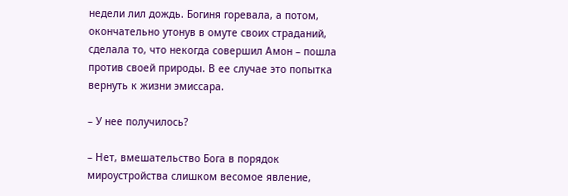недели лил дождь. Богиня горевала, а потом, окончательно утонув в омуте своих страданий, сделала то, что некогда совершил Амон – пошла против своей природы. В ее случае это попытка вернуть к жизни эмиссара.

– У нее получилось?

– Нет, вмешательство Бога в порядок мироустройства слишком весомое явление,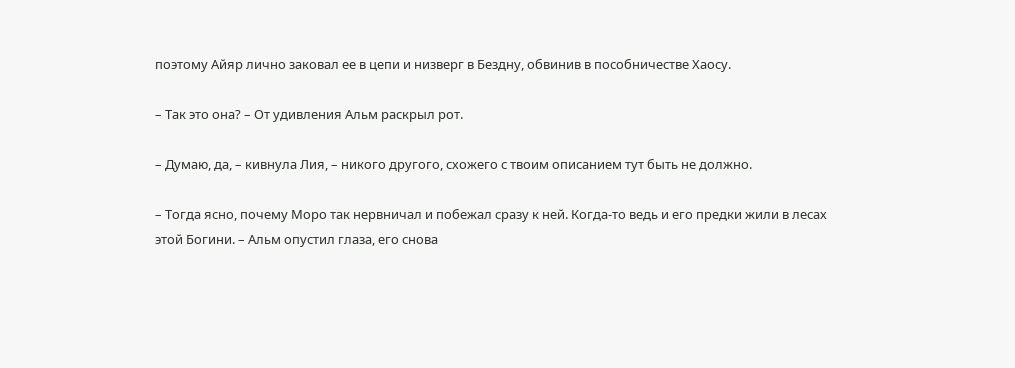поэтому Айяр лично заковал ее в цепи и низверг в Бездну, обвинив в пособничестве Хаосу.

– Так это она? – От удивления Альм раскрыл рот.

– Думаю, да, – кивнула Лия, – никого другого, схожего с твоим описанием тут быть не должно.

– Тогда ясно, почему Моро так нервничал и побежал сразу к ней. Когда-то ведь и его предки жили в лесах этой Богини. – Альм опустил глаза, его снова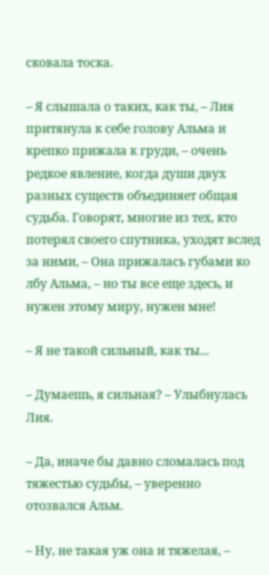сковала тоска.

– Я слышала о таких, как ты, – Лия притянула к себе голову Альма и крепко прижала к груди, – очень редкое явление, когда души двух разных существ объединяет общая судьба. Говорят, многие из тех, кто потерял своего спутника, уходят вслед за ними, – Она прижалась губами ко лбу Альма, – но ты все еще здесь, и нужен этому миру, нужен мне!

– Я не такой сильный, как ты...

– Думаешь, я сильная? – Улыбнулась Лия.

– Да, иначе бы давно сломалась под тяжестью судьбы, – уверенно отозвался Альм.

– Ну, не такая уж она и тяжелая, –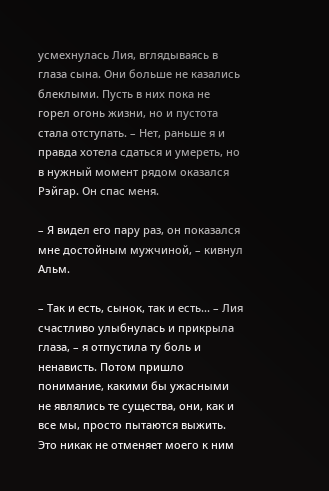усмехнулась Лия, вглядываясь в глаза сына. Они больше не казались блеклыми. Пусть в них пока не горел огонь жизни, но и пустота стала отступать. – Нет, раньше я и правда хотела сдаться и умереть, но в нужный момент рядом оказался Рэйгар. Он спас меня.

– Я видел его пару раз, он показался мне достойным мужчиной, – кивнул Альм.

– Так и есть, сынок, так и есть... – Лия счастливо улыбнулась и прикрыла глаза, – я отпустила ту боль и ненависть. Потом пришло понимание, какими бы ужасными не являлись те существа, они, как и все мы, просто пытаются выжить. Это никак не отменяет моего к ним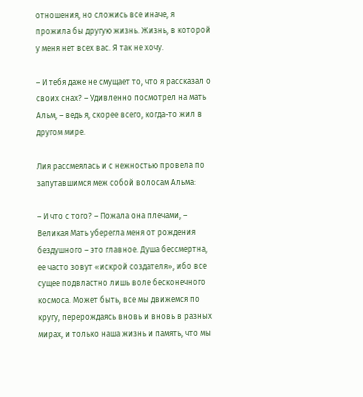отношения, но сложись все иначе, я прожила бы другую жизнь. Жизнь, в которой у меня нет всех вас. Я так не хочу.

– И тебя даже не смущает то, что я рассказал о своих снах? – Удивленно посмотрел на мать Альм, – ведь я, скорее всего, когда-то жил в другом мире.

Лия рассмеялась и с нежностью провела по запутавшимся меж собой волосам Альма:

– И что с того? – Пожала она плечами, – Великая Мать уберегла меня от рождения бездушного – это главное. Душа бессмертна, ее часто зовут «искрой создателя», ибо все сущее подвластно лишь воле бесконечного космоса. Может быть, все мы движемся по кругу, перерождаясь вновь и вновь в разных мирах, и только наша жизнь и память, что мы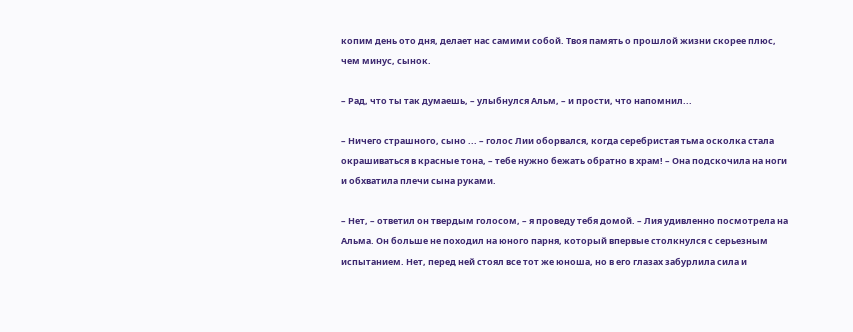копим день ото дня, делает нас самими собой. Твоя память о прошлой жизни скорее плюс, чем минус, сынок.

– Рад, что ты так думаешь, – улыбнулся Альм, – и прости, что напомнил...

– Ничего страшного, сыно ... – голос Лии оборвался, когда серебристая тьма осколка стала окрашиваться в красные тона, – тебе нужно бежать обратно в храм! – Она подскочила на ноги и обхватила плечи сына руками.

– Нет, – ответил он твердым голосом, – я проведу тебя домой. – Лия удивленно посмотрела на Альма. Он больше не походил на юного парня, который впервые столкнулся с серьезным испытанием. Нет, перед ней стоял все тот же юноша, но в его глазах забурлила сила и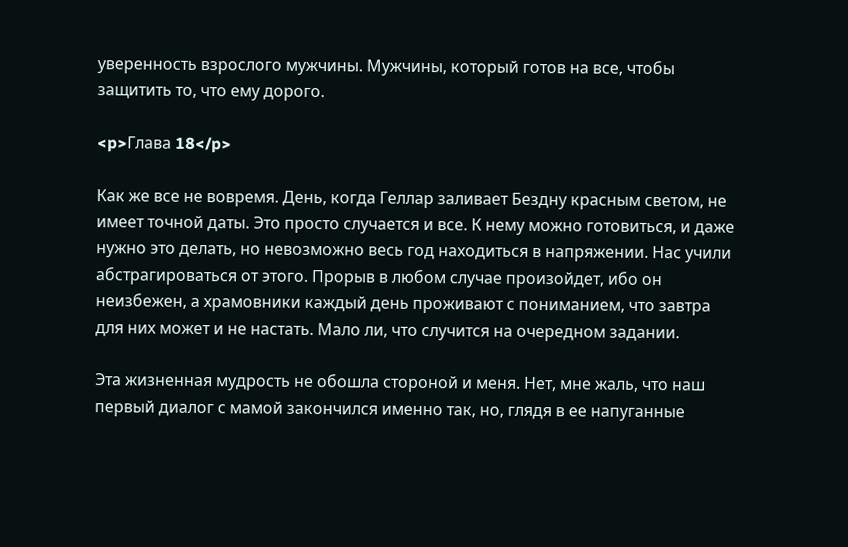уверенность взрослого мужчины. Мужчины, который готов на все, чтобы защитить то, что ему дорого.

<p>Глава 18</p>

Как же все не вовремя. День, когда Геллар заливает Бездну красным светом, не имеет точной даты. Это просто случается и все. К нему можно готовиться, и даже нужно это делать, но невозможно весь год находиться в напряжении. Нас учили абстрагироваться от этого. Прорыв в любом случае произойдет, ибо он неизбежен, а храмовники каждый день проживают с пониманием, что завтра для них может и не настать. Мало ли, что случится на очередном задании.

Эта жизненная мудрость не обошла стороной и меня. Нет, мне жаль, что наш первый диалог с мамой закончился именно так, но, глядя в ее напуганные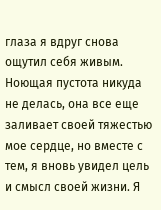глаза я вдруг снова ощутил себя живым. Ноющая пустота никуда не делась, она все еще заливает своей тяжестью мое сердце, но вместе с тем, я вновь увидел цель и смысл своей жизни. Я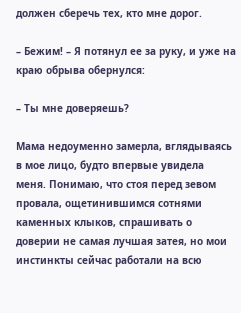должен сберечь тех, кто мне дорог.

– Бежим! – Я потянул ее за руку, и уже на краю обрыва обернулся:

– Ты мне доверяешь?

Мама недоуменно замерла, вглядываясь в мое лицо, будто впервые увидела меня. Понимаю, что стоя перед зевом провала, ощетинившимся сотнями каменных клыков, спрашивать о доверии не самая лучшая затея, но мои инстинкты сейчас работали на всю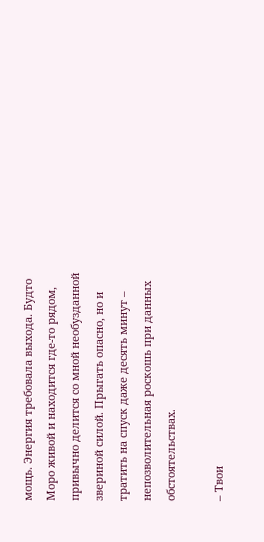мощь. Энергия требовала выхода. Будто Моро живой и находится где-то рядом, привычно делится со мной необузданной звериной силой. Прыгать опасно, но и тратить на спуск даже десять минут – непозволительная роскошь при данных обстоятельствах.

– Твои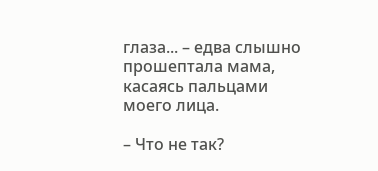глаза... – едва слышно прошептала мама, касаясь пальцами моего лица.

– Что не так?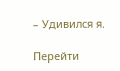– Удивился я.

Перейти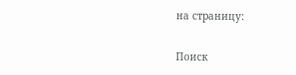на страницу:

Поиск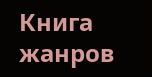Книга жанров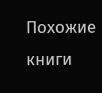Похожие книги